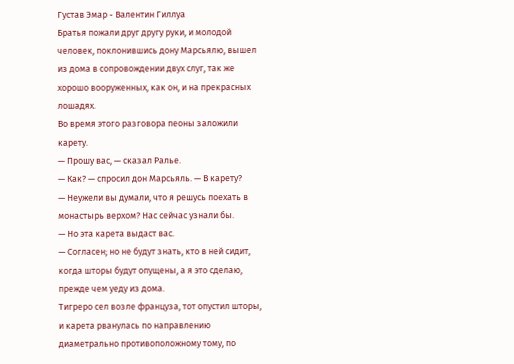Густав Эмар - Валентин Гиллуа
Братья пожали друг другу руки, и молодой человек, поклонившись дону Марсьялю, вышел из дома в сопровождении двух слуг, так же хорошо вооруженных, как он, и на прекрасных лошадях.
Во время этого разговора пеоны заложили карету.
— Прошу вас, — сказал Ралье.
— Как? — спросил дон Марсьяль. — В карету?
— Неужели вы думали, что я решусь поехать в монастырь верхом? Нас сейчас узнали бы.
— Но эта карета выдаст вас.
— Согласен; но не будут знать, кто в ней сидит, когда шторы будут опущены, а я это сделаю, прежде чем уеду из дома.
Тигреро сел возле француза, тот опустил шторы, и карета рванулась по направлению диаметрально противоположному тому, по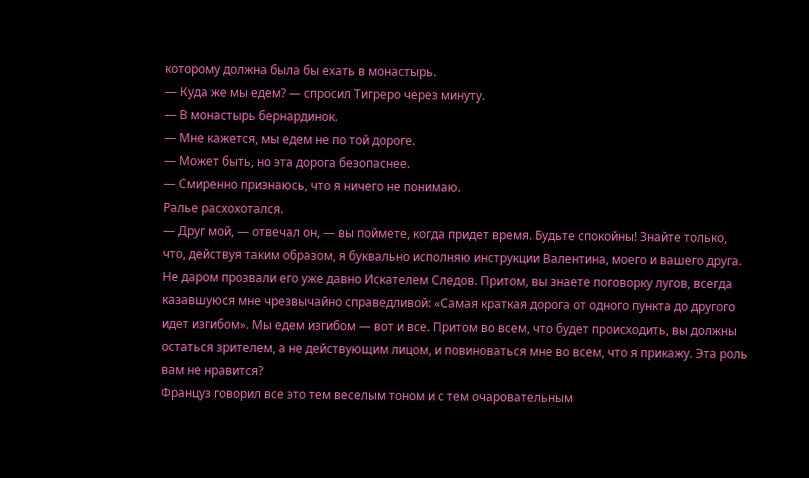которому должна была бы ехать в монастырь.
— Куда же мы едем? — спросил Тигреро через минуту.
— В монастырь бернардинок.
— Мне кажется, мы едем не по той дороге.
— Может быть, но эта дорога безопаснее.
— Смиренно признаюсь, что я ничего не понимаю.
Ралье расхохотался.
— Друг мой, — отвечал он, — вы поймете, когда придет время. Будьте спокойны! Знайте только, что, действуя таким образом, я буквально исполняю инструкции Валентина, моего и вашего друга. Не даром прозвали его уже давно Искателем Следов. Притом, вы знаете поговорку лугов, всегда казавшуюся мне чрезвычайно справедливой: «Самая краткая дорога от одного пункта до другого идет изгибом». Мы едем изгибом — вот и все. Притом во всем, что будет происходить, вы должны остаться зрителем, а не действующим лицом, и повиноваться мне во всем, что я прикажу. Эта роль вам не нравится?
Француз говорил все это тем веселым тоном и с тем очаровательным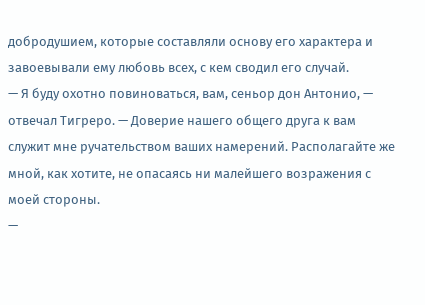добродушием, которые составляли основу его характера и завоевывали ему любовь всех, с кем сводил его случай.
— Я буду охотно повиноваться, вам, сеньор дон Антонио, — отвечал Тигреро. — Доверие нашего общего друга к вам служит мне ручательством ваших намерений. Располагайте же мной, как хотите, не опасаясь ни малейшего возражения с моей стороны.
—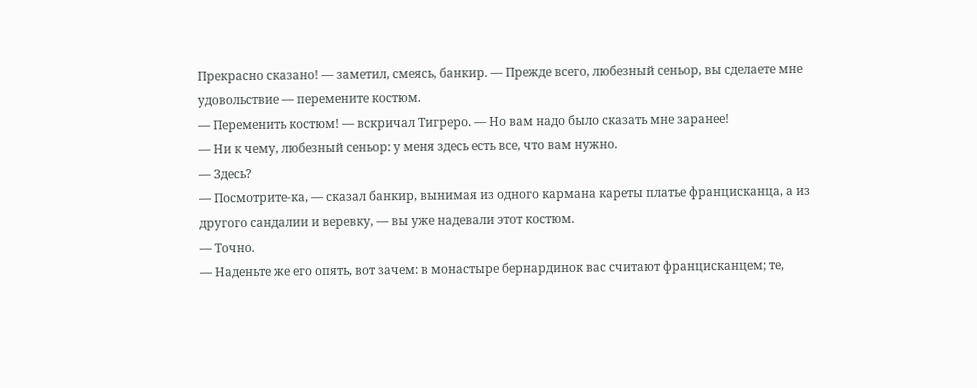Прекрасно сказано! — заметил, смеясь, банкир. — Прежде всего, любезный сеньор, вы сделаете мне удовольствие — перемените костюм.
— Переменить костюм! — вскричал Тигреро. — Но вам надо было сказать мне заранее!
— Ни к чему, любезный сеньор: у меня здесь есть все, что вам нужно.
— Здесь?
— Посмотрите-ка, — сказал банкир, вынимая из одного кармана кареты платье францисканца, а из другого сандалии и веревку, — вы уже надевали этот костюм.
— Точно.
— Наденьте же его опять, вот зачем: в монастыре бернардинок вас считают францисканцем; те,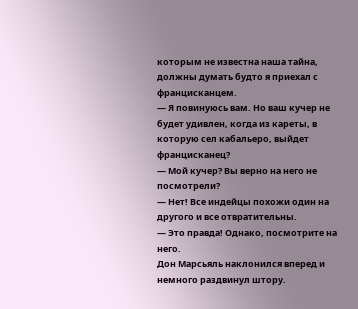которым не известна наша тайна, должны думать будто я приехал с францисканцем.
— Я повинуюсь вам. Но ваш кучер не будет удивлен, когда из кареты, в которую сел кабальеро, выйдет францисканец?
— Мой кучер? Вы верно на него не посмотрели?
— Нет! Все индейцы похожи один на другого и все отвратительны.
— Это правда! Однако, посмотрите на него.
Дон Марсьяль наклонился вперед и немного раздвинул штору.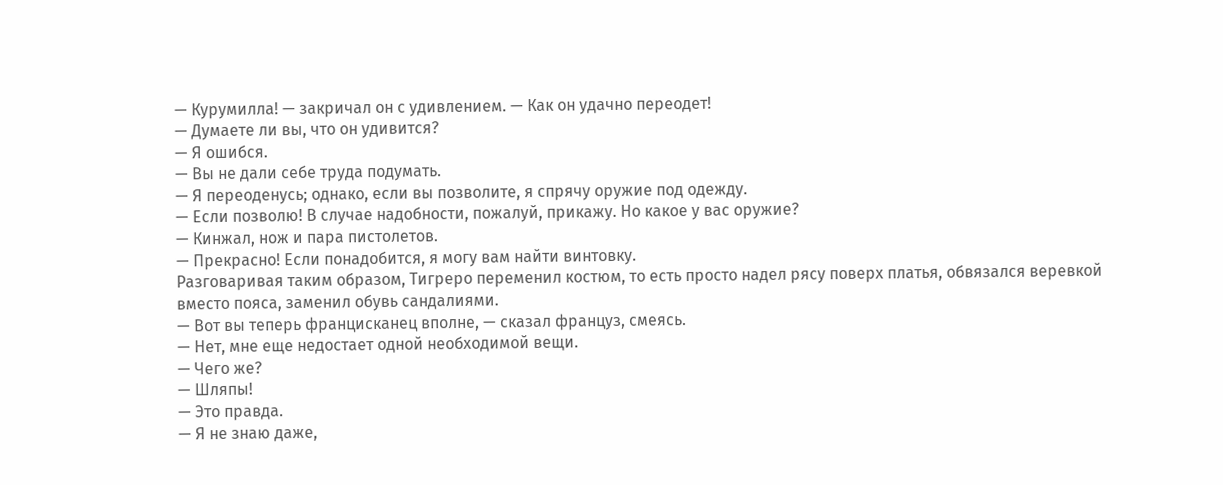— Курумилла! — закричал он с удивлением. — Как он удачно переодет!
— Думаете ли вы, что он удивится?
— Я ошибся.
— Вы не дали себе труда подумать.
— Я переоденусь; однако, если вы позволите, я спрячу оружие под одежду.
— Если позволю! В случае надобности, пожалуй, прикажу. Но какое у вас оружие?
— Кинжал, нож и пара пистолетов.
— Прекрасно! Если понадобится, я могу вам найти винтовку.
Разговаривая таким образом, Тигреро переменил костюм, то есть просто надел рясу поверх платья, обвязался веревкой вместо пояса, заменил обувь сандалиями.
— Вот вы теперь францисканец вполне, — сказал француз, смеясь.
— Нет, мне еще недостает одной необходимой вещи.
— Чего же?
— Шляпы!
— Это правда.
— Я не знаю даже,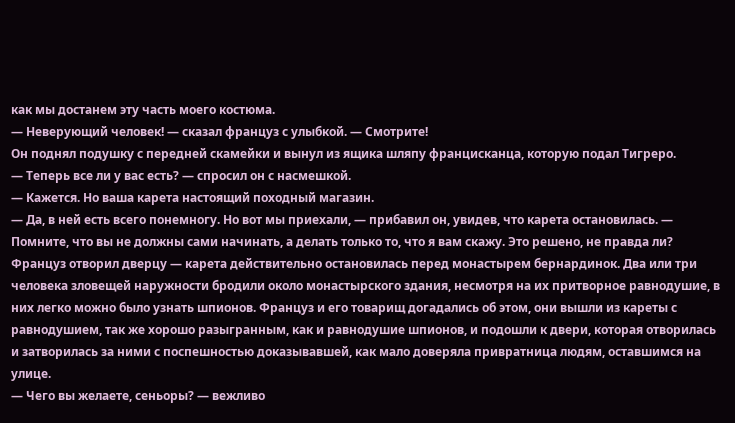как мы достанем эту часть моего костюма.
— Неверующий человек! — сказал француз с улыбкой. — Смотрите!
Он поднял подушку с передней скамейки и вынул из ящика шляпу францисканца, которую подал Тигреро.
— Теперь все ли у вас есть? — спросил он с насмешкой.
— Кажется. Но ваша карета настоящий походный магазин.
— Да, в ней есть всего понемногу. Но вот мы приехали, — прибавил он, увидев, что карета остановилась. — Помните, что вы не должны сами начинать, а делать только то, что я вам скажу. Это решено, не правда ли?
Француз отворил дверцу — карета действительно остановилась перед монастырем бернардинок. Два или три человека зловещей наружности бродили около монастырского здания, несмотря на их притворное равнодушие, в них легко можно было узнать шпионов. Француз и его товарищ догадались об этом, они вышли из кареты с равнодушием, так же хорошо разыгранным, как и равнодушие шпионов, и подошли к двери, которая отворилась и затворилась за ними с поспешностью доказывавшей, как мало доверяла привратница людям, оставшимся на улице.
— Чего вы желаете, сеньоры? — вежливо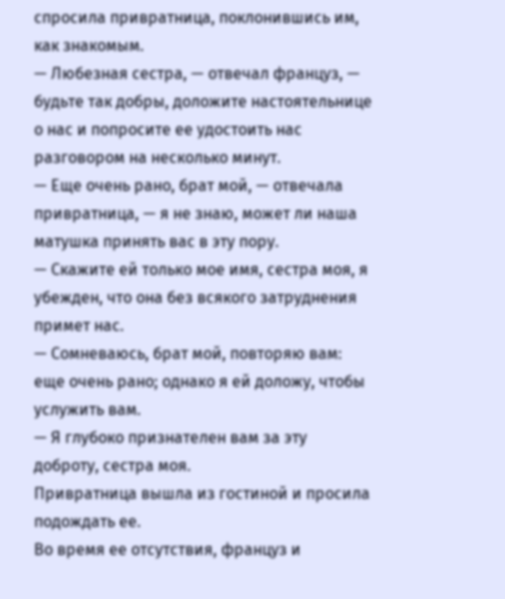спросила привратница, поклонившись им, как знакомым.
— Любезная сестра, — отвечал француз, — будьте так добры, доложите настоятельнице о нас и попросите ее удостоить нас разговором на несколько минут.
— Еще очень рано, брат мой, — отвечала привратница, — я не знаю, может ли наша матушка принять вас в эту пору.
— Скажите ей только мое имя, сестра моя, я убежден, что она без всякого затруднения примет нас.
— Сомневаюсь, брат мой, повторяю вам: еще очень рано; однако я ей доложу, чтобы услужить вам.
— Я глубоко признателен вам за эту доброту, сестра моя.
Привратница вышла из гостиной и просила подождать ее.
Во время ее отсутствия, француз и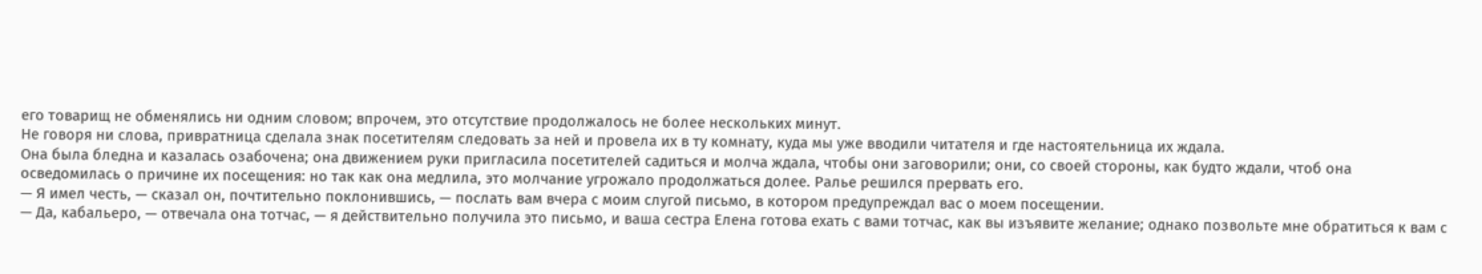его товарищ не обменялись ни одним словом; впрочем, это отсутствие продолжалось не более нескольких минут.
Не говоря ни слова, привратница сделала знак посетителям следовать за ней и провела их в ту комнату, куда мы уже вводили читателя и где настоятельница их ждала.
Она была бледна и казалась озабочена; она движением руки пригласила посетителей садиться и молча ждала, чтобы они заговорили; они, со своей стороны, как будто ждали, чтоб она осведомилась о причине их посещения: но так как она медлила, это молчание угрожало продолжаться долее. Ралье решился прервать его.
— Я имел честь, — сказал он, почтительно поклонившись, — послать вам вчера с моим слугой письмо, в котором предупреждал вас о моем посещении.
— Да, кабальеро, — отвечала она тотчас, — я действительно получила это письмо, и ваша сестра Елена готова ехать с вами тотчас, как вы изъявите желание; однако позвольте мне обратиться к вам с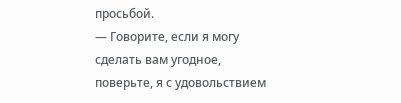просьбой.
— Говорите, если я могу сделать вам угодное, поверьте, я с удовольствием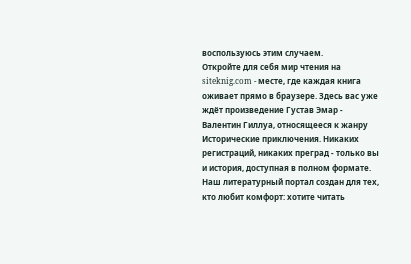воспользуюсь этим случаем.
Откройте для себя мир чтения на siteknig.com - месте, где каждая книга оживает прямо в браузере. Здесь вас уже ждёт произведение Густав Эмар - Валентин Гиллуа, относящееся к жанру Исторические приключения. Никаких регистраций, никаких преград - только вы и история, доступная в полном формате. Наш литературный портал создан для тех, кто любит комфорт: хотите читать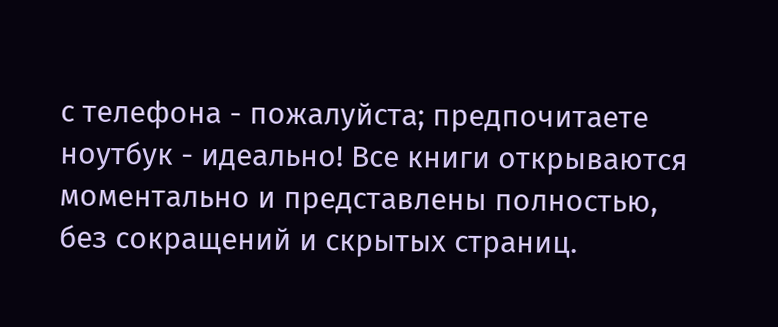с телефона - пожалуйста; предпочитаете ноутбук - идеально! Все книги открываются моментально и представлены полностью, без сокращений и скрытых страниц.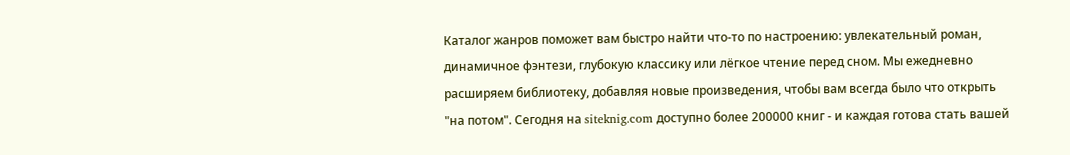Каталог жанров поможет вам быстро найти что-то по настроению: увлекательный роман, динамичное фэнтези, глубокую классику или лёгкое чтение перед сном. Мы ежедневно расширяем библиотеку, добавляя новые произведения, чтобы вам всегда было что открыть "на потом". Сегодня на siteknig.com доступно более 200000 книг - и каждая готова стать вашей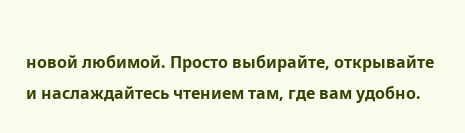новой любимой. Просто выбирайте, открывайте и наслаждайтесь чтением там, где вам удобно.